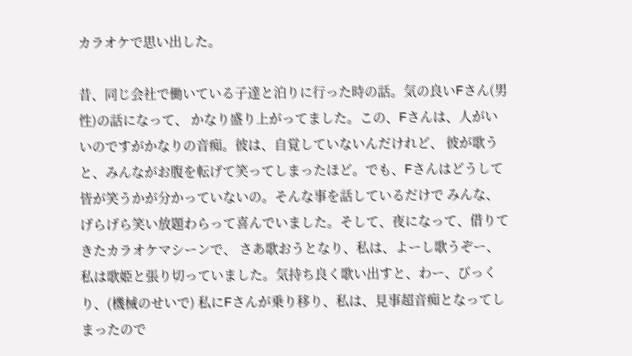カラオケで思い出した。

昔、同じ会社で働いている子達と泊りに行った時の話。気の良いFさん(男性)の話になって、 かなり盛り上がってました。この、Fさんは、人がいいのですがかなりの音痴。彼は、自覚していないんだけれど、 彼が歌うと、みんながお腹を転げて笑ってしまったほど。でも、Fさんはどうして皆が笑うかが分かっていないの。そんな事を話しているだけで みんな、げらげら笑い放題わらって喜んでいました。そして、夜になって、借りてきたカラオケマシーンで、 さあ歌おうとなり、私は、よーし歌うぞー、私は歌姫と張り切っていました。気持ち良く歌い出すと、わー、びっくり、(機械のせいで) 私にFさんが乗り移り、私は、見事超音痴となってしまったので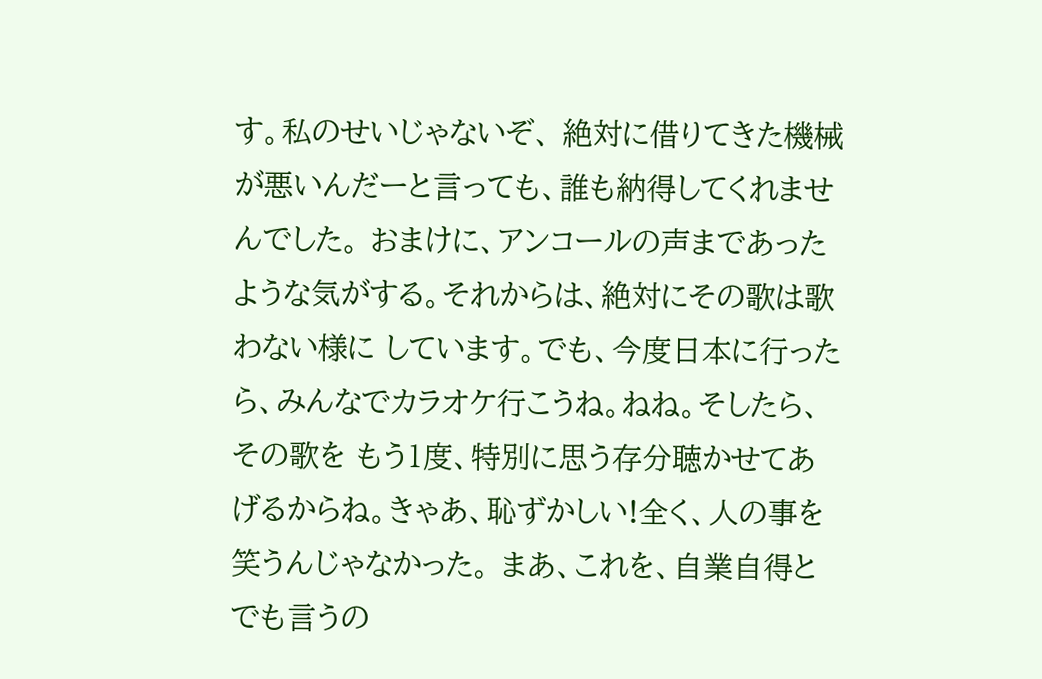す。私のせいじゃないぞ、 絶対に借りてきた機械が悪いんだーと言っても、誰も納得してくれませんでした。 おまけに、アンコールの声まであったような気がする。それからは、絶対にその歌は歌わない様に しています。でも、今度日本に行ったら、みんなでカラオケ行こうね。ねね。そしたら、その歌を もう1度、特別に思う存分聴かせてあげるからね。きゃあ、恥ずかしい!全く、人の事を笑うんじゃなかった。 まあ、これを、自業自得とでも言うの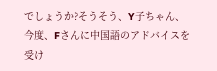でしょうか?そうそう、Y子ちゃん、今度、Fさんに中国語のアドバイスを受け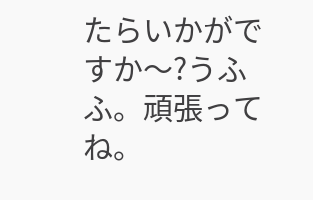たらいかがですか〜?うふふ。頑張ってね。